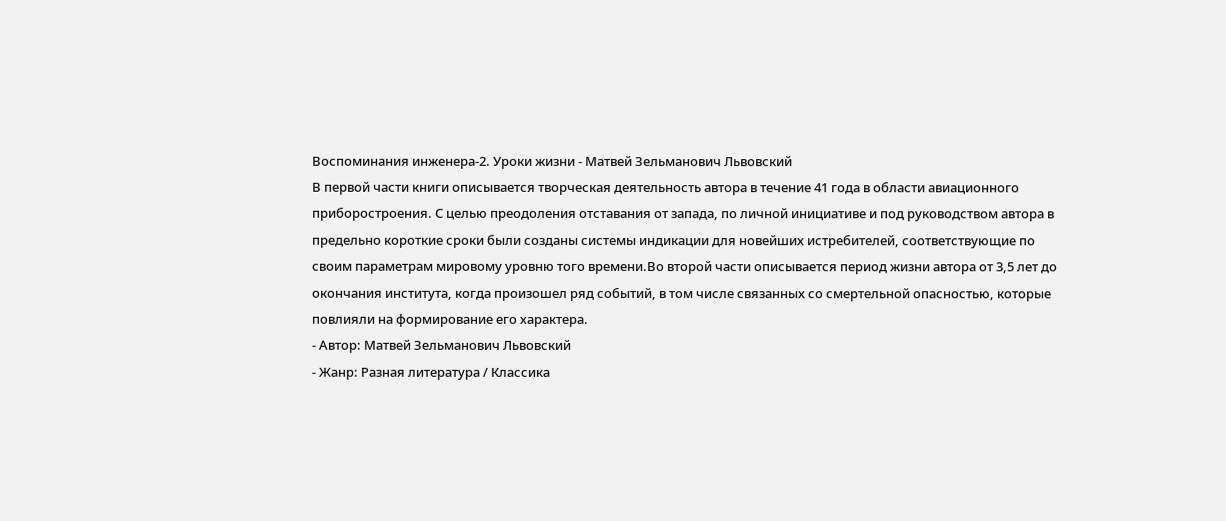Воспоминания инженера-2. Уроки жизни - Матвей Зельманович Львовский
В первой части книги описывается творческая деятельность автора в течение 41 года в области авиационного приборостроения. С целью преодоления отставания от запада, по личной инициативе и под руководством автора в предельно короткие сроки были созданы системы индикации для новейших истребителей, соответствующие по своим параметрам мировому уровню того времени.Во второй части описывается период жизни автора от 3,5 лет до окончания института, когда произошел ряд событий, в том числе связанных со смертельной опасностью, которые повлияли на формирование его характера.
- Автор: Матвей Зельманович Львовский
- Жанр: Разная литература / Классика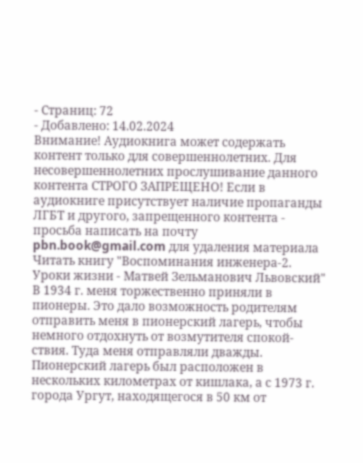- Страниц: 72
- Добавлено: 14.02.2024
Внимание! Аудиокнига может содержать контент только для совершеннолетних. Для несовершеннолетних прослушивание данного контента СТРОГО ЗАПРЕЩЕНО! Если в аудиокниге присутствует наличие пропаганды ЛГБТ и другого, запрещенного контента - просьба написать на почту pbn.book@gmail.com для удаления материала
Читать книгу "Воспоминания инженера-2. Уроки жизни - Матвей Зельманович Львовский"
В 1934 г. меня торжественно приняли в пионеры. Это дало возможность родителям отправить меня в пионерский лагерь, чтобы немного отдохнуть от возмутителя спокой-ствия. Туда меня отправляли дважды. Пионерский лагерь был расположен в нескольких километрах от кишлака, а с 1973 г. города Ургут, находящегося в 50 км от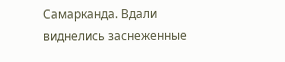Самарканда. Вдали виднелись заснеженные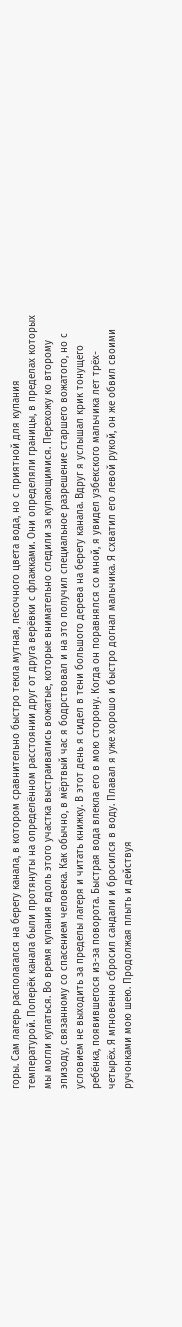горы. Сам лагерь располагался на берегу канала, в котором сравнительно быстро текла мутная, песочного цвета вода, но с приятной для купания температурой. Поперёк канала были протянуты на определённом расстоянии друг от друга верёвки с флажками. Они определяли границы, в пределах которых мы могли купаться. Во время купания вдоль этого участка выстраивались вожатые, которые внимательно следили за купающимися. Перехожу ко второму эпизоду, связанному со спасением человека. Как обычно, в мёртвый час я бодрствовал и на это получил специальное разрешение старшего вожатого, но с условием не выходить за пределы лагеря и читать книжку. В этот день я сидел в тени большого дерева на берегу канала. Вдруг я услышал крик тонущего ребёнка, появившегося из-за поворота. Быстрая вода влекла его в мою сторону. Когда он поравнялся со мной, я увидел узбекского мальчика лет трёх-четырёх. Я мгновенно сбросил сандали и бросился в воду. Плавал я уже хорошо и быстро догнал мальчика. Я схватил его левой рукой, он же обвил своими ручонками мою шею. Продолжая плыть и действуя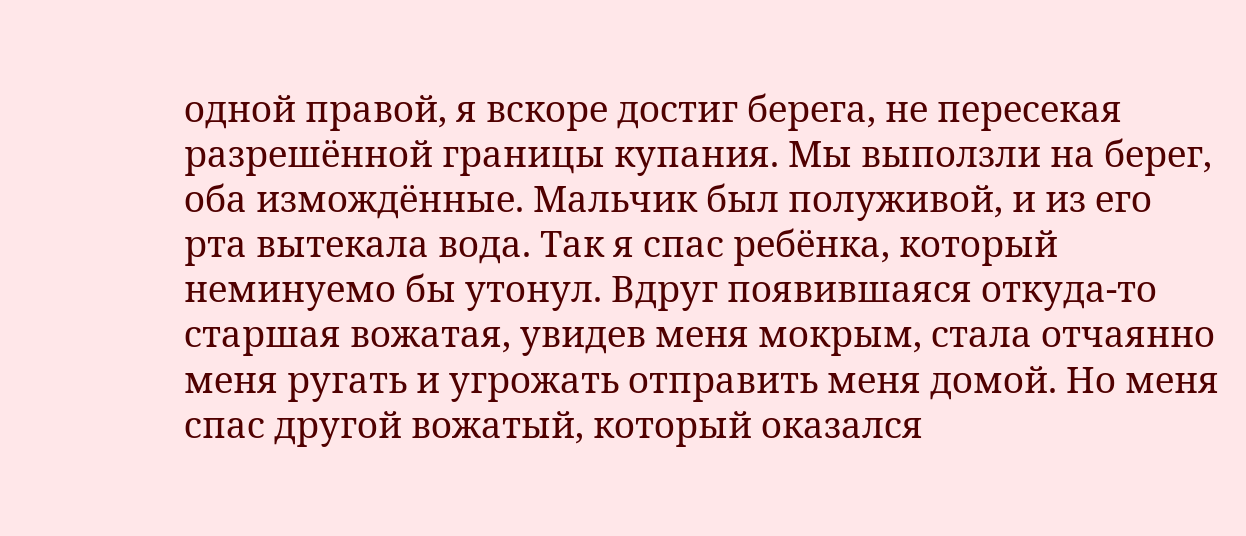одной правой, я вскоре достиг берега, не пересекая разрешённой границы купания. Мы выползли на берег, оба измождённые. Мальчик был полуживой, и из его рта вытекала вода. Так я спас ребёнка, который неминуемо бы утонул. Вдруг появившаяся откуда-то старшая вожатая, увидев меня мокрым, стала отчаянно меня ругать и угрожать отправить меня домой. Но меня спас другой вожатый, который оказался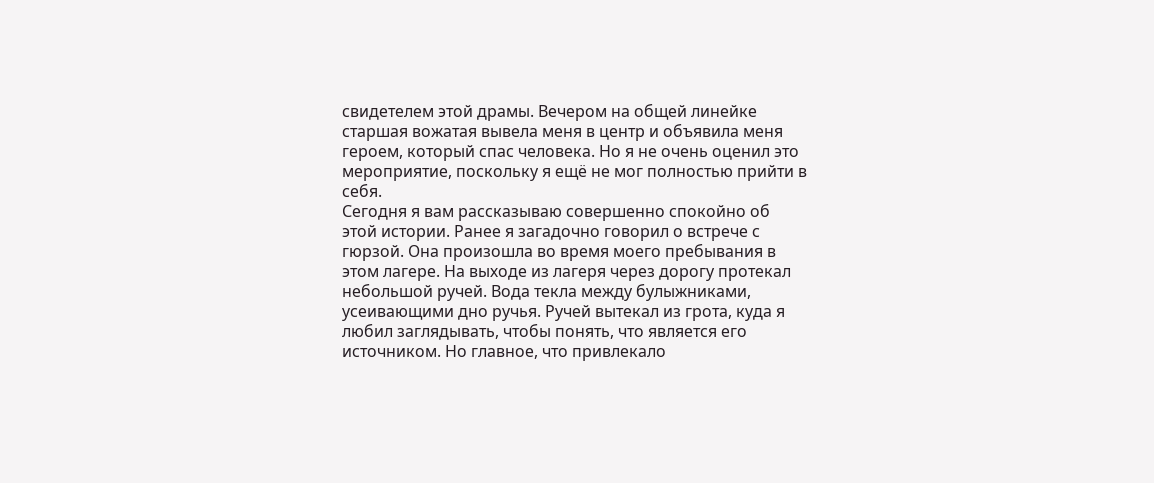свидетелем этой драмы. Вечером на общей линейке старшая вожатая вывела меня в центр и объявила меня героем, который спас человека. Но я не очень оценил это мероприятие, поскольку я ещё не мог полностью прийти в себя.
Сегодня я вам рассказываю совершенно спокойно об этой истории. Ранее я загадочно говорил о встрече с гюрзой. Она произошла во время моего пребывания в этом лагере. На выходе из лагеря через дорогу протекал небольшой ручей. Вода текла между булыжниками, усеивающими дно ручья. Ручей вытекал из грота, куда я любил заглядывать, чтобы понять, что является его источником. Но главное, что привлекало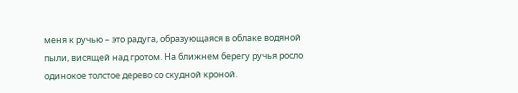меня к ручью – это радуга, образующаяся в облаке водяной пыли, висящей над гротом. На ближнем берегу ручья росло одинокое толстое дерево со скудной кроной.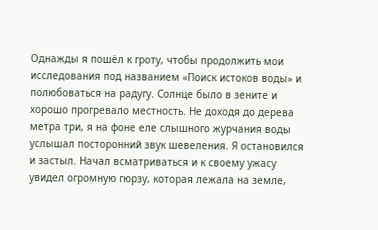Однажды я пошёл к гроту, чтобы продолжить мои исследования под названием «Поиск истоков воды» и полюбоваться на радугу. Солнце было в зените и хорошо прогревало местность. Не доходя до дерева метра три, я на фоне еле слышного журчания воды услышал посторонний звук шевеления. Я остановился и застыл. Начал всматриваться и к своему ужасу увидел огромную гюрзу, которая лежала на земле,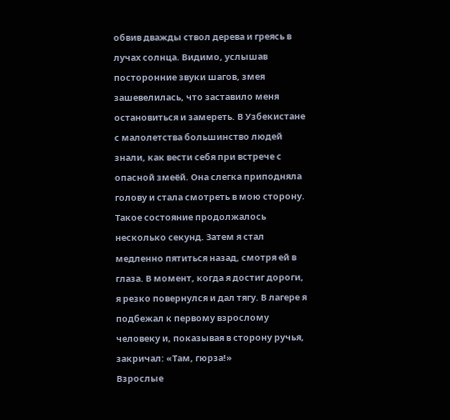обвив дважды ствол дерева и греясь в лучах солнца. Видимо, услышав посторонние звуки шагов, змея зашевелилась, что заставило меня остановиться и замереть. В Узбекистане с малолетства большинство людей знали, как вести себя при встрече с опасной змеёй. Она слегка приподняла голову и стала смотреть в мою сторону. Такое состояние продолжалось несколько секунд. Затем я стал медленно пятиться назад, смотря ей в глаза. В момент, когда я достиг дороги, я резко повернулся и дал тягу. В лагере я подбежал к первому взрослому человеку и, показывая в сторону ручья, закричал: «Там, гюрза!»
Взрослые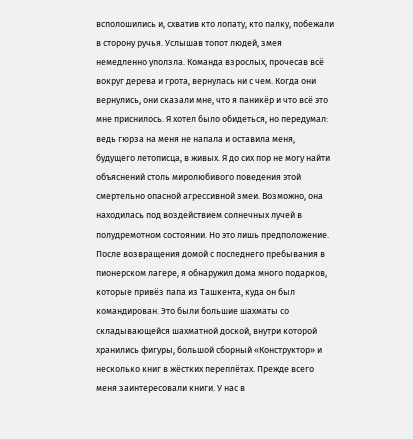всполошились и, схватив кто лопату, кто палку, побежали в сторону ручья. Услышав топот людей, змея немедленно уползла. Команда взрослых, прочесав всё вокруг дерева и грота, вернулась ни с чем. Когда они вернулись, они сказали мне, что я паникёр и что всё это мне приснилось. Я хотел было обидеться, но передумал: ведь гюрза на меня не напала и оставила меня, будущего летописца, в живых. Я до сих пор не могу найти объяснений столь миролюбивого поведения этой смертельно опасной агрессивной змеи. Возможно, она находилась под воздействием солнечных лучей в полудремотном состоянии. Но это лишь предположение. После возвращения домой с последнего пребывания в пионерском лагере, я обнаружил дома много подарков, которые привёз папа из Ташкента, куда он был командирован. Это были большие шахматы со складывающейся шахматной доской, внутри которой хранились фигуры, большой сборный «Конструктор» и несколько книг в жёстких переплётах. Прежде всего меня заинтересовали книги. У нас в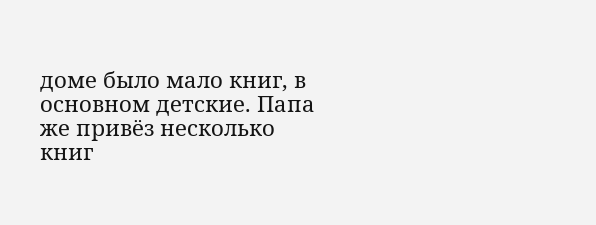доме было мало книг, в основном детские. Папа же привёз несколько книг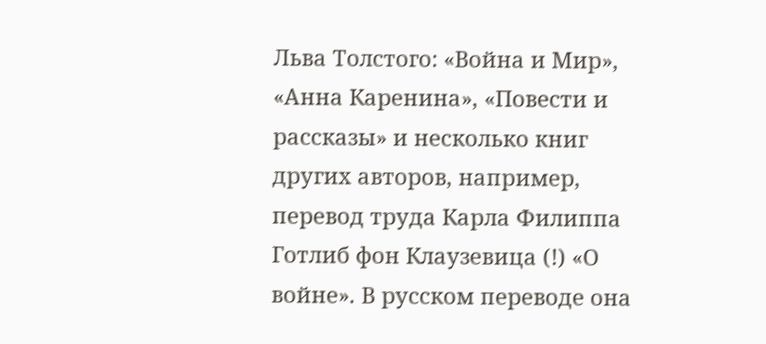Льва Толстого: «Война и Мир», «Анна Каренина», «Повести и рассказы» и несколько книг других авторов, например, перевод труда Карла Филиппа Готлиб фон Клаузевица (!) «О войне». В русском переводе она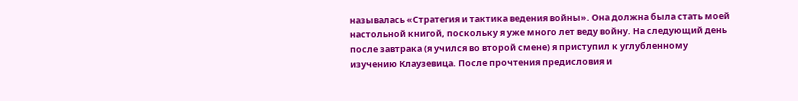называлась «Стратегия и тактика ведения войны». Она должна была стать моей настольной книгой, поскольку я уже много лет веду войну. На следующий день после завтрака (я учился во второй смене) я приступил к углубленному изучению Клаузевица. После прочтения предисловия и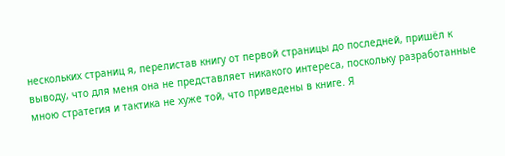нескольких страниц я, перелистав книгу от первой страницы до последней, пришёл к выводу, что для меня она не представляет никакого интереса, поскольку разработанные мною стратегия и тактика не хуже той, что приведены в книге. Я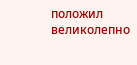положил великолепно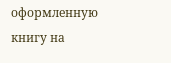оформленную книгу на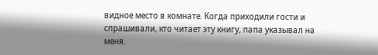видное место в комнате. Когда приходили гости и спрашивали, кто читает эту книгу, папа указывал на меня.